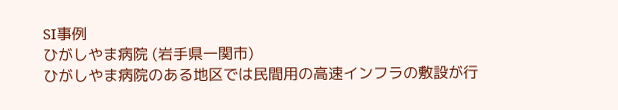SI事例
ひがしやま病院 (岩手県一関市)
ひがしやま病院のある地区では民間用の高速インフラの敷設が行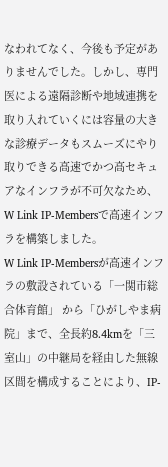なわれてなく、今後も予定がありませんでした。しかし、専門医による遠隔診断や地域連携を取り入れていくには容量の大きな診療データもスムーズにやり取りできる高速でかつ高セキュアなインフラが不可欠なため、W Link IP-Membersで高速インフラを構築しました。
W Link IP-Membersが高速インフラの敷設されている「一関市総合体育館」 から「ひがしやま病院」まで、全長約8.4kmを「三室山」の中継局を経由した無線区間を構成することにより、IP-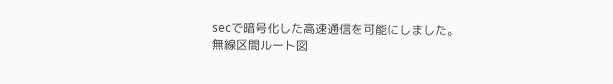secで暗号化した高速通信を可能にしました。
無線区間ルート図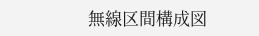無線区間構成図